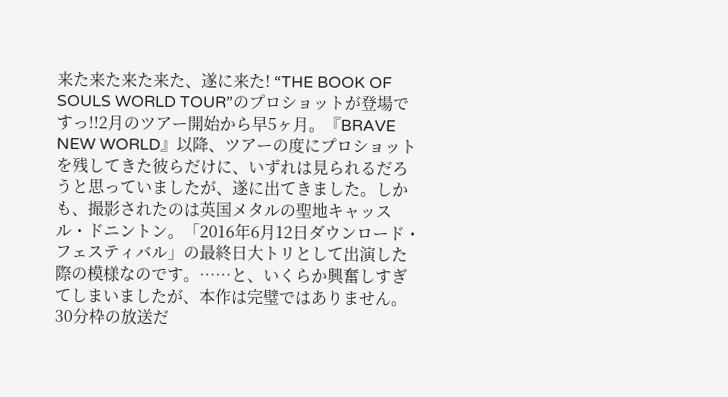来た来た来た来た、遂に来た! “THE BOOK OF SOULS WORLD TOUR”のプロショットが登場ですっ!!2月のツアー開始から早5ヶ月。『BRAVE NEW WORLD』以降、ツアーの度にプロショットを残してきた彼らだけに、いずれは見られるだろうと思っていましたが、遂に出てきました。しかも、撮影されたのは英国メタルの聖地キャッスル・ドニントン。「2016年6月12日ダウンロード・フェスティバル」の最終日大トリとして出演した際の模様なのです。……と、いくらか興奮しすぎてしまいましたが、本作は完璧ではありません。30分枠の放送だ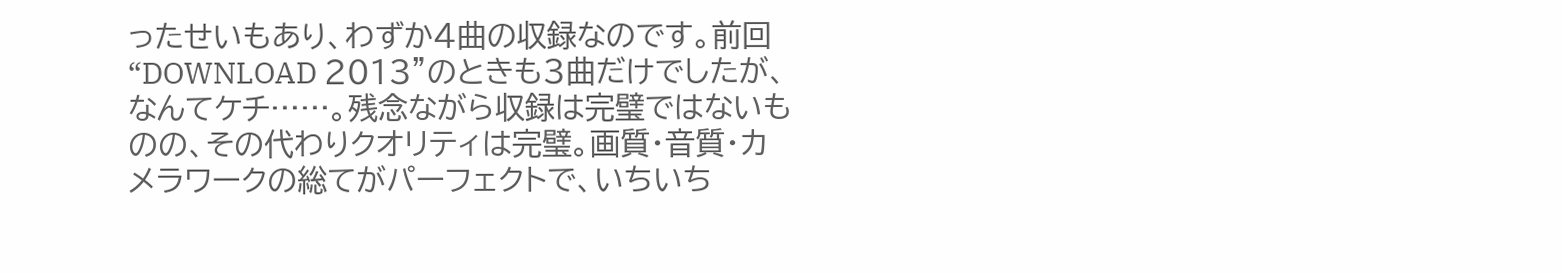ったせいもあり、わずか4曲の収録なのです。前回“DOWNLOAD 2013”のときも3曲だけでしたが、なんてケチ……。残念ながら収録は完璧ではないものの、その代わりクオリティは完璧。画質・音質・カメラワークの総てがパーフェクトで、いちいち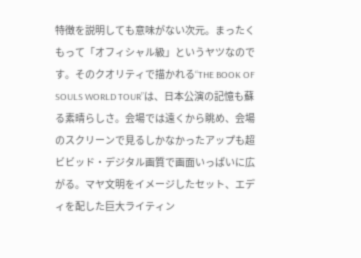特徴を説明しても意味がない次元。まったくもって「オフィシャル級」というヤツなのです。そのクオリティで描かれる“THE BOOK OF SOULS WORLD TOUR”は、日本公演の記憶も蘇る素晴らしさ。会場では遠くから眺め、会場のスクリーンで見るしかなかったアップも超ビビッド・デジタル画質で画面いっぱいに広がる。マヤ文明をイメージしたセット、エディを配した巨大ライティン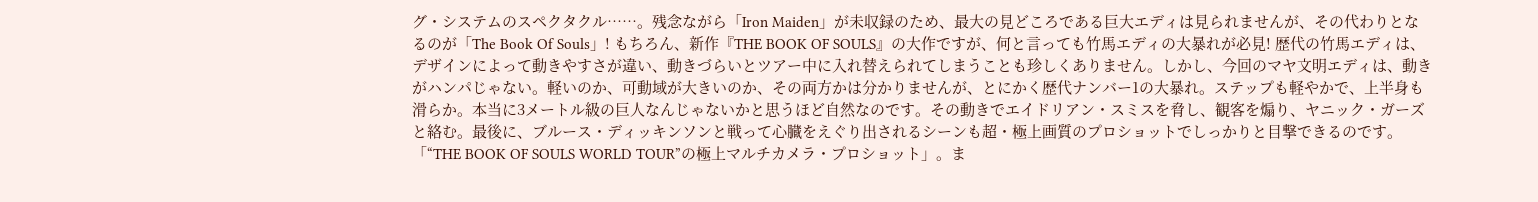グ・システムのスペクタクル……。残念ながら「Iron Maiden」が未収録のため、最大の見どころである巨大エディは見られませんが、その代わりとなるのが「The Book Of Souls」! もちろん、新作『THE BOOK OF SOULS』の大作ですが、何と言っても竹馬エディの大暴れが必見! 歴代の竹馬エディは、デザインによって動きやすさが違い、動きづらいとツアー中に入れ替えられてしまうことも珍しくありません。しかし、今回のマヤ文明エディは、動きがハンパじゃない。軽いのか、可動域が大きいのか、その両方かは分かりませんが、とにかく歴代ナンバー1の大暴れ。ステップも軽やかで、上半身も滑らか。本当に3メートル級の巨人なんじゃないかと思うほど自然なのです。その動きでエイドリアン・スミスを脅し、観客を煽り、ヤニック・ガーズと絡む。最後に、ブルース・ディッキンソンと戦って心臓をえぐり出されるシーンも超・極上画質のプロショットでしっかりと目撃できるのです。「“THE BOOK OF SOULS WORLD TOUR”の極上マルチカメラ・プロショット」。ま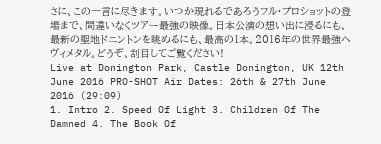さに、この一言に尽きます。いつか現れるであろうフル・プロショットの登場まで、間違いなくツアー最強の映像。日本公演の想い出に浸るにも、最新の聖地ドニントンを眺めるにも、最高の1本。2016年の世界最強ヘヴィメタル。どうぞ、刮目してご覧ください!
Live at Donington Park, Castle Donington, UK 12th June 2016 PRO-SHOT Air Dates: 26th & 27th June 2016 (29:09)
1. Intro 2. Speed Of Light 3. Children Of The Damned 4. The Book Of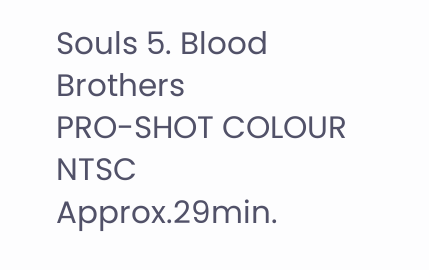Souls 5. Blood Brothers
PRO-SHOT COLOUR NTSC Approx.29min.